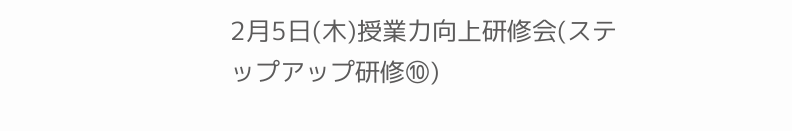2月5日(木)授業力向上研修会(ステップアップ研修⑩)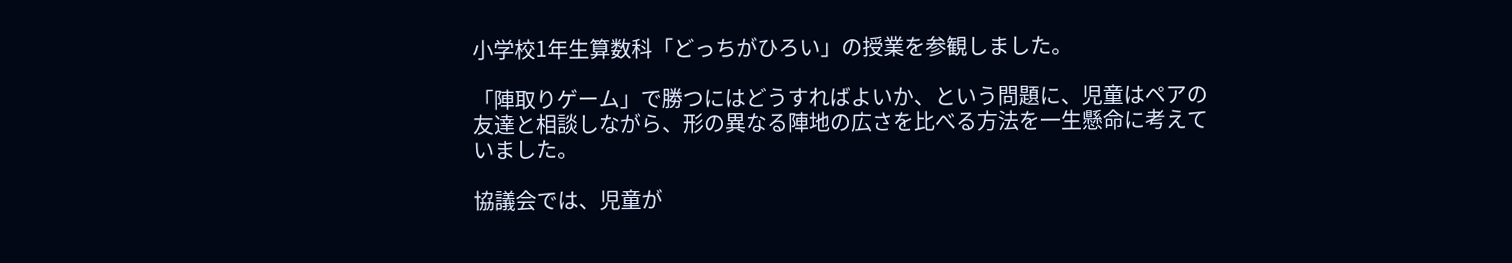小学校1年生算数科「どっちがひろい」の授業を参観しました。

「陣取りゲーム」で勝つにはどうすればよいか、という問題に、児童はペアの友達と相談しながら、形の異なる陣地の広さを比べる方法を一生懸命に考えていました。

協議会では、児童が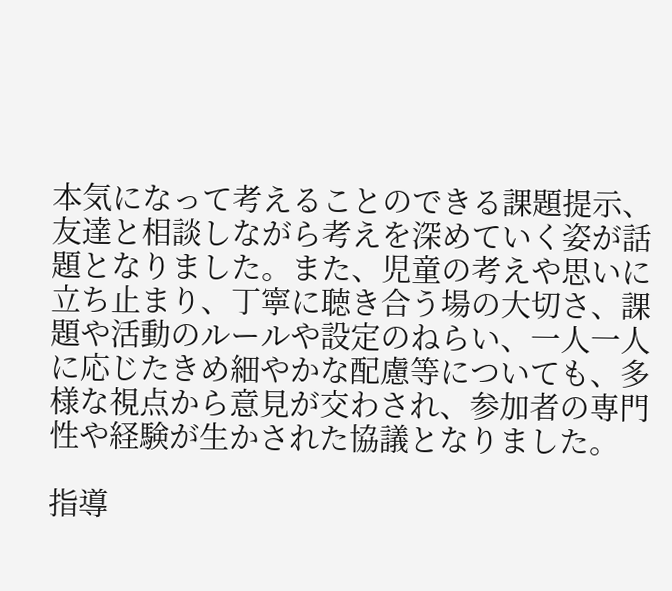本気になって考えることのできる課題提示、友達と相談しながら考えを深めていく姿が話題となりました。また、児童の考えや思いに立ち止まり、丁寧に聴き合う場の大切さ、課題や活動のルールや設定のねらい、一人一人に応じたきめ細やかな配慮等についても、多様な視点から意見が交わされ、参加者の専門性や経験が生かされた協議となりました。

指導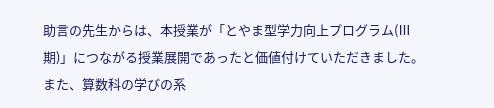助言の先生からは、本授業が「とやま型学力向上プログラム(Ⅲ期)」につながる授業展開であったと価値付けていただきました。また、算数科の学びの系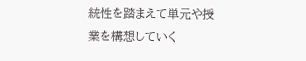統性を踏まえて単元や授業を構想していく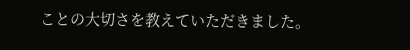ことの大切さを教えていただきました。